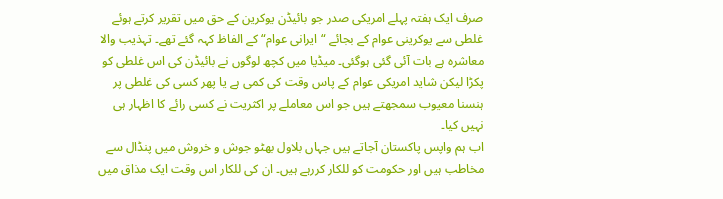صرف ایک ہفتہ پہلے امریکی صدر جو بائیڈن یوکرین کے حق میں تقریر کرتے ہوئے غلطی سے یوکرینی عوام کے بجائے “ایرانی عوام“ کے الفاظ کہہ گئے تھے۔ تہذیب والا معاشرہ ہے بات آئی گئی ہوگئی۔ میڈیا میں کچھ لوگوں نے بائیڈن کی اس غلطی کو پکڑا لیکن شاید امریکی عوام کے پاس وقت کی کمی ہے یا پھر کسی کی غلطی پر ہنسنا معیوب سمجھتے ہیں جو اس معاملے پر اکثریت نے کسی رائے کا اظہار ہی نہیں کیا۔
اب ہم واپس پاکستان آجاتے ہیں جہاں بلاول بھٹو جوش و خروش میں پنڈال سے مخاطب ہیں اور حکومت کو للکار کررہے ہیں۔ ان کی للکار اس وقت ایک مذاق میں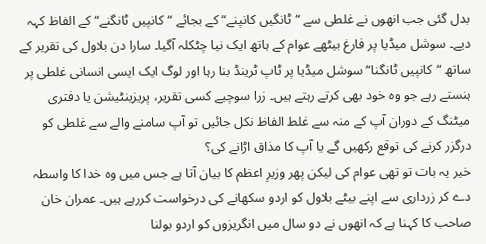بدل گئی جب انھوں نے غلطی سے “ٹانگیں کانپنے“ کے بجائے “کانپیں ٹانگنے“ کے الفاظ کہہ دیے۔ سوشل میڈیا پر فارغ بیٹھے عوام کے ہاتھ ایک نیا چٹکلہ آگیا۔ سارا دن بلاول کی تقریر کے ساتھ “کانپیں ٹانگنا“ سوشل میڈیا پر ٹاپ ٹرینڈ بنا رہا اور لوگ ایک ایسی انسانی غلطی پر ہنستے رہے جو وہ خود بھی کرتے رہتے ہیں۔ زرا سوچیے کسی تقریر، پریزینٹیشن یا دفتری میٹنگ کے دوران آپ کے منہ سے غلط الفاظ نکل جائیں تو آپ سامنے والے سے غلطی کو درگزر کرنے کی توقع رکھیں گے یا آپ کا مذاق اڑانے کی؟
خیر یہ بات تو تھی عوام کی لیکن پھر وزیرِ اعظم کا بیان آتا ہے جس میں وہ خدا کا واسطہ دے کر زرداری سے اپنے بیٹے بلاول کو اردو سکھانے کی درخواست کررہے ہیں۔ عمران خان صاحب کا کہنا ہے کہ انھوں نے دو سال میں انگریزوں کو اردو بولنا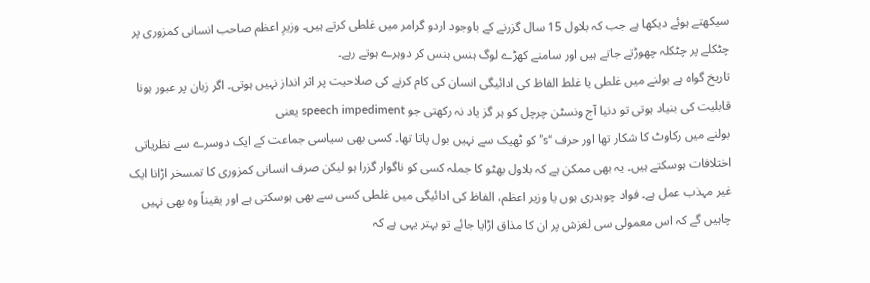سیکھتے ہوئے دیکھا ہے جب کہ بلاول 15 سال گزرنے کے باوجود اردو گرامر میں غلطی کرتے ہیں۔ وزیرِ اعظم صاحب انسانی کمزوری پر چٹکلے پر چٹکلہ چھوڑتے جاتے ہیں اور سامنے کھڑے لوگ ہنس ہنس کر دوہرے ہوتے رہے۔
تاریخ گواہ ہے بولنے میں غلطی یا غلط الفاظ کی ادائیگی انسان کی کام کرنے کی صلاحیت پر اثر انداز نہیں ہوتی۔ اگر زبان پر عبور ہونا قابلیت کی بنیاد ہوتی تو دنیا آج ونسٹن چرچل کو ہر گز یاد نہ رکھتی جو speech impediment یعنی
بولنے میں رکاوٹ کا شکار تھا اور حرف “s” کو ٹھیک سے نہیں بول پاتا تھا۔ کسی بھی سیاسی جماعت کے ایک دوسرے سے نظریاتی اختلافات ہوسکتے ہیں۔ یہ بھی ممکن ہے کہ بلاول بھٹو کا جملہ کسی کو ناگوار گزرا ہو لیکن صرف انسانی کمزوری کا تمسخر اڑانا ایک غیر مہذب عمل ہے۔ فواد چوہدری ہوں یا وزیر اعظم، الفاظ کی ادائیگی میں غلطی کسی سے بھی ہوسکتی ہے اور یقیناً وہ بھی نہیں چاہیں گے کہ اس معمولی سی لغزش پر ان کا مذاق اڑایا جائے تو بہتر یہی ہے کہ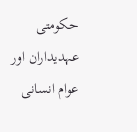حکومتی عہدیداران اور عوام انسانی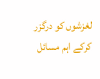لغزشوں کو درگزر کرکے اہم مسائل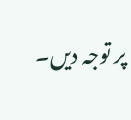پر توجہ دیں۔